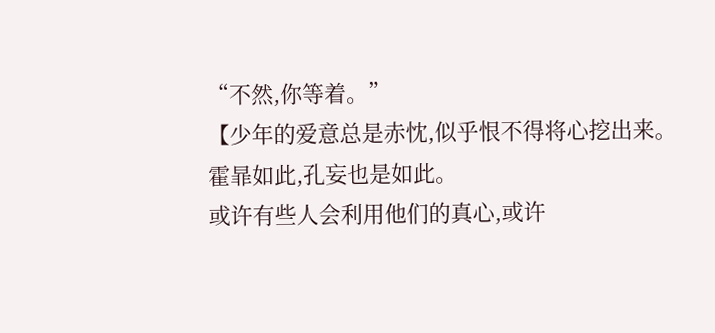“不然,你等着。”
【少年的爱意总是赤忱,似乎恨不得将心挖出来。
霍暃如此,孔妄也是如此。
或许有些人会利用他们的真心,或许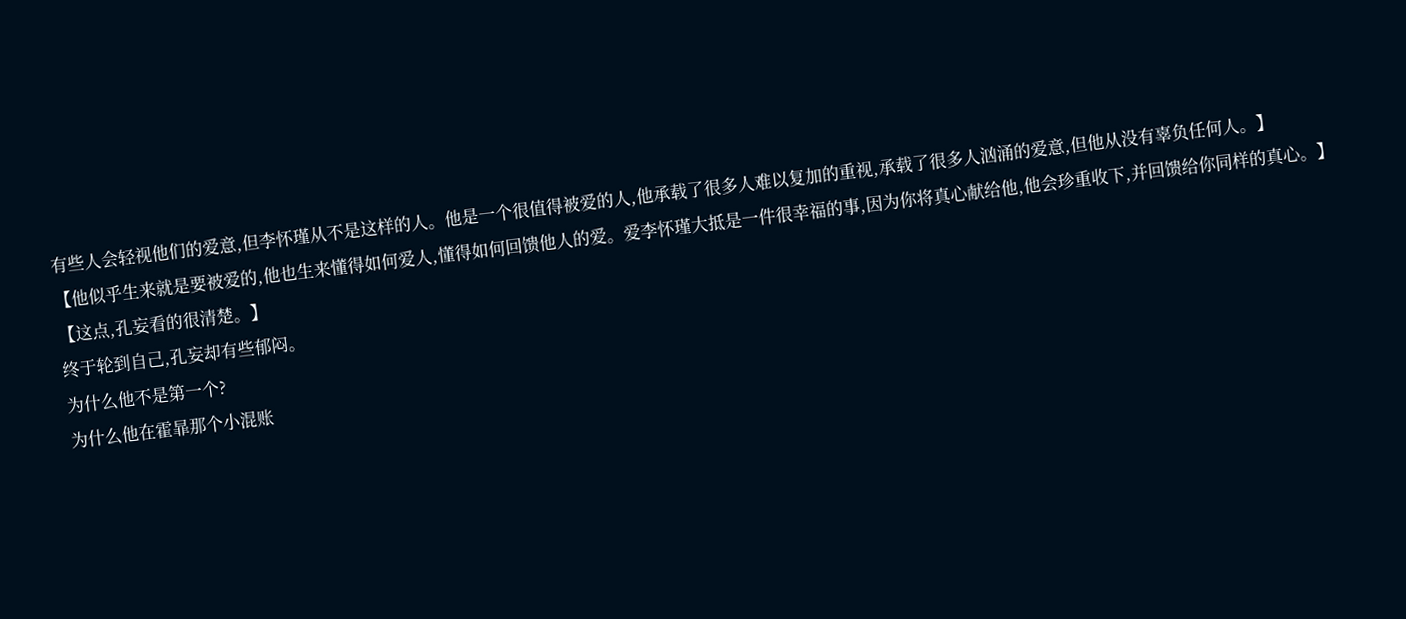有些人会轻视他们的爱意,但李怀瑾从不是这样的人。他是一个很值得被爱的人,他承载了很多人难以复加的重视,承载了很多人汹涌的爱意,但他从没有辜负任何人。】
【他似乎生来就是要被爱的,他也生来懂得如何爱人,懂得如何回馈他人的爱。爱李怀瑾大抵是一件很幸福的事,因为你将真心献给他,他会珍重收下,并回馈给你同样的真心。】
【这点,孔妄看的很清楚。】
终于轮到自己,孔妄却有些郁闷。
为什么他不是第一个?
为什么他在霍暃那个小混账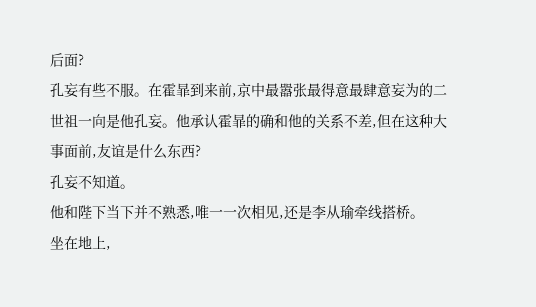后面?
孔妄有些不服。在霍暃到来前,京中最嚣张最得意最肆意妄为的二世祖一向是他孔妄。他承认霍暃的确和他的关系不差,但在这种大事面前,友谊是什么东西?
孔妄不知道。
他和陛下当下并不熟悉,唯一一次相见,还是李从瑜牵线搭桥。
坐在地上,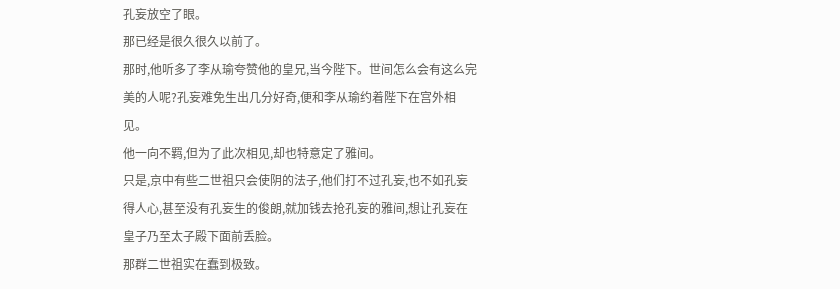孔妄放空了眼。
那已经是很久很久以前了。
那时,他听多了李从瑜夸赞他的皇兄,当今陛下。世间怎么会有这么完美的人呢?孔妄难免生出几分好奇,便和李从瑜约着陛下在宫外相见。
他一向不羁,但为了此次相见,却也特意定了雅间。
只是,京中有些二世祖只会使阴的法子,他们打不过孔妄,也不如孔妄得人心,甚至没有孔妄生的俊朗,就加钱去抢孔妄的雅间,想让孔妄在皇子乃至太子殿下面前丢脸。
那群二世祖实在蠢到极致。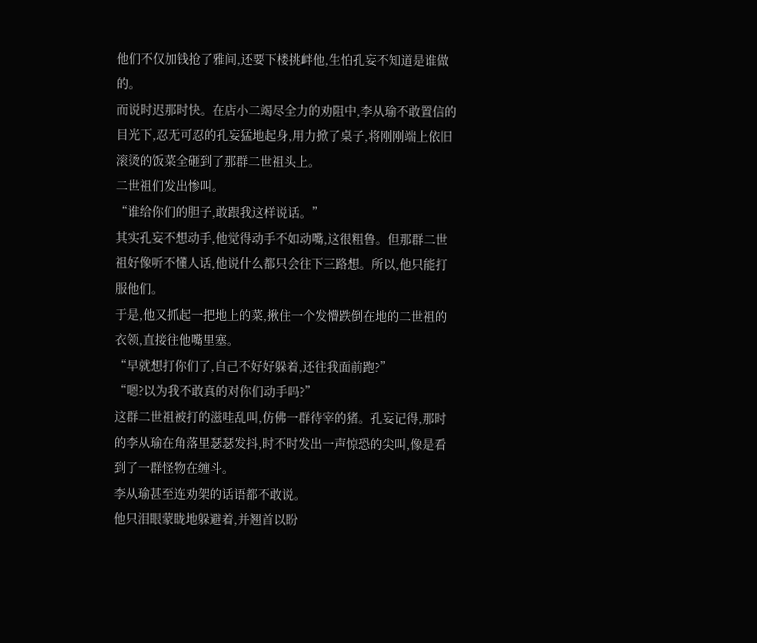他们不仅加钱抢了雅间,还要下楼挑衅他,生怕孔妄不知道是谁做的。
而说时迟那时快。在店小二竭尽全力的劝阻中,李从瑜不敢置信的目光下,忍无可忍的孔妄猛地起身,用力掀了桌子,将刚刚端上依旧滚烫的饭菜全砸到了那群二世祖头上。
二世祖们发出惨叫。
“谁给你们的胆子,敢跟我这样说话。”
其实孔妄不想动手,他觉得动手不如动嘴,这很粗鲁。但那群二世祖好像听不懂人话,他说什么都只会往下三路想。所以,他只能打服他们。
于是,他又抓起一把地上的菜,揪住一个发懵跌倒在地的二世祖的衣领,直接往他嘴里塞。
“早就想打你们了,自己不好好躲着,还往我面前跑?”
“嗯?以为我不敢真的对你们动手吗?”
这群二世祖被打的滋哇乱叫,仿佛一群待宰的猪。孔妄记得,那时的李从瑜在角落里瑟瑟发抖,时不时发出一声惊恐的尖叫,像是看到了一群怪物在缠斗。
李从瑜甚至连劝架的话语都不敢说。
他只泪眼蒙眬地躲避着,并翘首以盼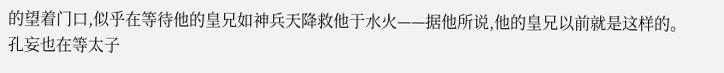的望着门口,似乎在等待他的皇兄如神兵天降救他于水火——据他所说,他的皇兄以前就是这样的。
孔妄也在等太子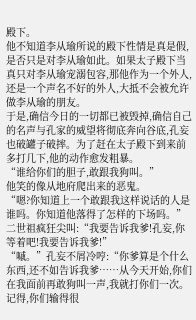殿下。
他不知道李从瑜所说的殿下性情是真是假,是否只是对李从瑜如此。如果太子殿下当真只对李从瑜宠溺包容,那他作为一个外人,还是一个声名不好的外人,大抵不会被允许做李从瑜的朋友。
于是,确信今日的一切都已被毁掉,确信自己的名声与孔家的威望将彻底奔向谷底,孔妄也破罐子破摔。为了赶在太子殿下到来前多打几下,他的动作愈发粗暴。
“谁给你们的胆子,敢跟我狗叫。”
他笑的像从地府爬出来的恶鬼。
“嗯?你知道上一个敢跟我这样说话的人是谁吗。你知道他落得了怎样的下场吗。”
二世祖疯狂尖叫:“我要告诉我爹!孔妄,你等着吧!我要告诉我爹!”
“嘁。”孔妄不屑冷哼:“你爹算是个什么东西,还不如告诉我爹……从今天开始,你们在我面前再敢狗叫一声,我就打你们一次。记得,你们输得很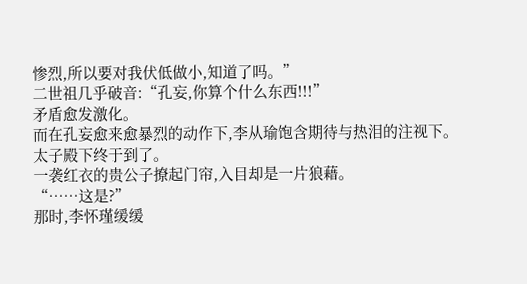惨烈,所以要对我伏低做小,知道了吗。”
二世祖几乎破音:“孔妄,你算个什么东西!!!”
矛盾愈发激化。
而在孔妄愈来愈暴烈的动作下,李从瑜饱含期待与热泪的注视下。
太子殿下终于到了。
一袭红衣的贵公子撩起门帘,入目却是一片狼藉。
“……这是?”
那时,李怀瑾缓缓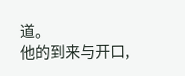道。
他的到来与开口,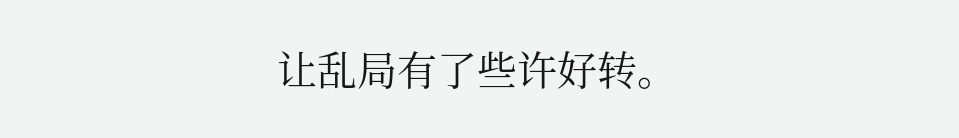让乱局有了些许好转。